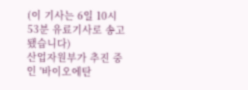(이 기사는 6일 10시 53분 유료기사로 송고됐습니다)
산업자원부가 추진 중인 '바이오에탄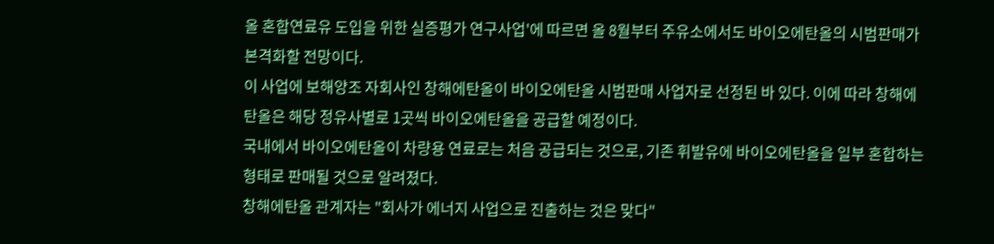올 혼합연료유 도입을 위한 실증평가 연구사업'에 따르면 올 8월부터 주유소에서도 바이오에탄올의 시범판매가 본격화할 전망이다.
이 사업에 보해양조 자회사인 창해에탄올이 바이오에탄올 시범판매 사업자로 선정된 바 있다. 이에 따라 창해에탄올은 해당 정유사별로 1곳씩 바이오에탄올을 공급할 예정이다.
국내에서 바이오에탄올이 차량용 연료로는 처음 공급되는 것으로, 기존 휘발유에 바이오에탄올을 일부 혼합하는 형태로 판매될 것으로 알려졌다.
창해에탄올 관계자는 "회사가 에너지 사업으로 진출하는 것은 맞다"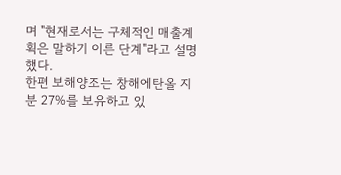며 "현재로서는 구체적인 매출계획은 말하기 이른 단계"라고 설명했다.
한편 보해양조는 창해에탄올 지분 27%를 보유하고 있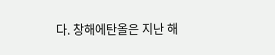다. 창해에탄올은 지난 해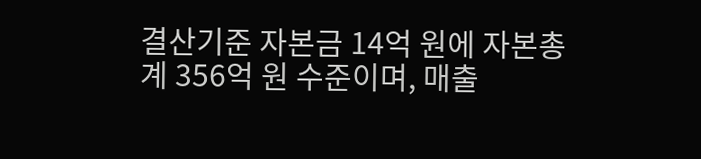결산기준 자본금 14억 원에 자본총계 356억 원 수준이며, 매출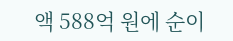액 588억 원에 순이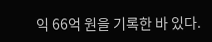익 66억 원을 기록한 바 있다.